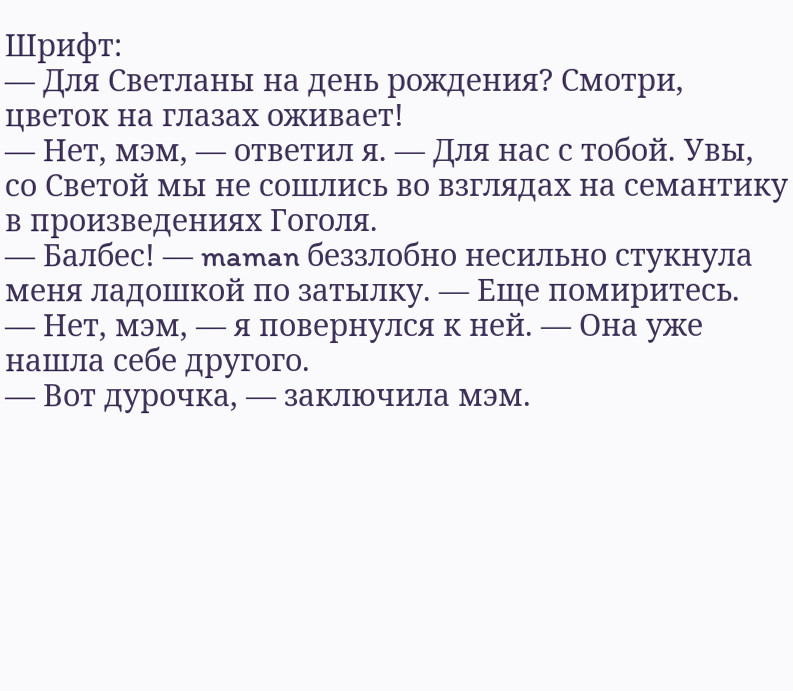Шрифт:
— Для Светланы на день рождения? Смотри, цветок на глазах оживает!
— Нет, мэм, — ответил я. — Для нас с тобой. Увы, со Светой мы не сошлись во взглядах на семантику в произведениях Гоголя.
— Балбес! — maman беззлобно несильно стукнула меня ладошкой по затылку. — Еще помиритесь.
— Нет, мэм, — я повернулся к ней. — Она уже нашла себе другого.
— Вот дурочка, — заключила мэм.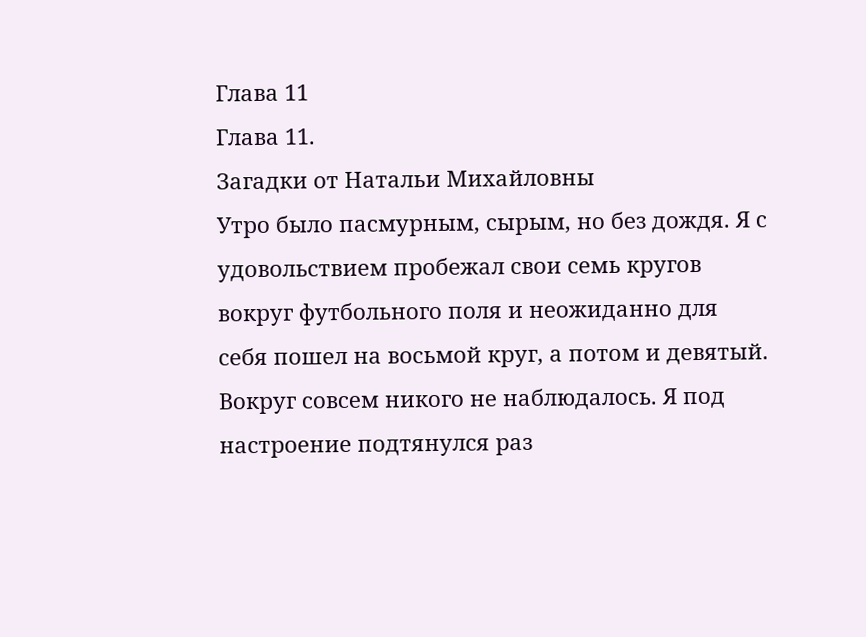Глава 11
Глава 11.
Загадки от Натальи Михайловны
Утро было пасмурным, сырым, но без дождя. Я с удовольствием пробежал свои семь кругов вокруг футбольного поля и неожиданно для себя пошел на восьмой круг, а потом и девятый.
Вокруг совсем никого не наблюдалось. Я под настроение подтянулся раз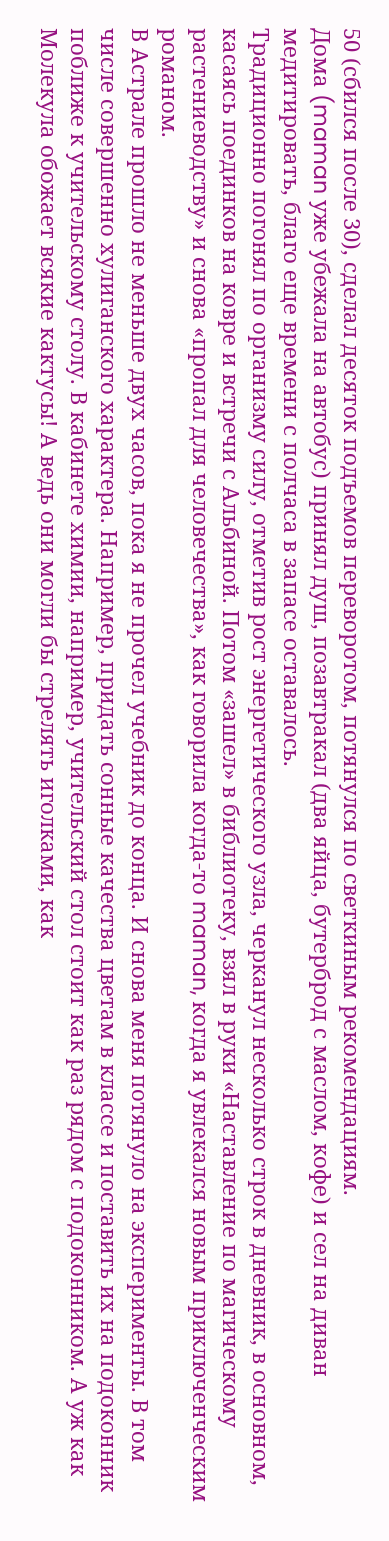50 (сбился после 30), сделал десяток подъемов переворотом, потянулся по светкиным рекомендациям.
Дома (maman уже убежала на автобус) принял душ, позавтракал (два яйца, бутерброд с маслом, кофе) и сел на диван медитировать, благо еще времени с полчаса в запасе оставалось.
Традиционно погонял по организму силу, отметив рост энергетического узла, черканул несколько строк в дневник, в основном, касаясь поединков на ковре и встречи с Альбиной. Потом «зашел» в библиотеку, взял в руки «Наставление по магическому растениеводству» и снова «пропал для человечества», как говорила когда-то maman, когда я увлекался новым приключенческим романом.
В Астрале прошло не меньше двух часов, пока я не прочел учебник до конца. И снова меня потянуло на эксперименты. В том числе совершенно хулиганского характера. Например, придать сонные качества цветам в классе и поставить их на подоконник поближе к учительскому столу. В кабинете химии, например, учительский стол стоит как раз рядом с подоконником. А уж как Молекула обожает всякие кактусы! А ведь они могли бы стрелять иголками, как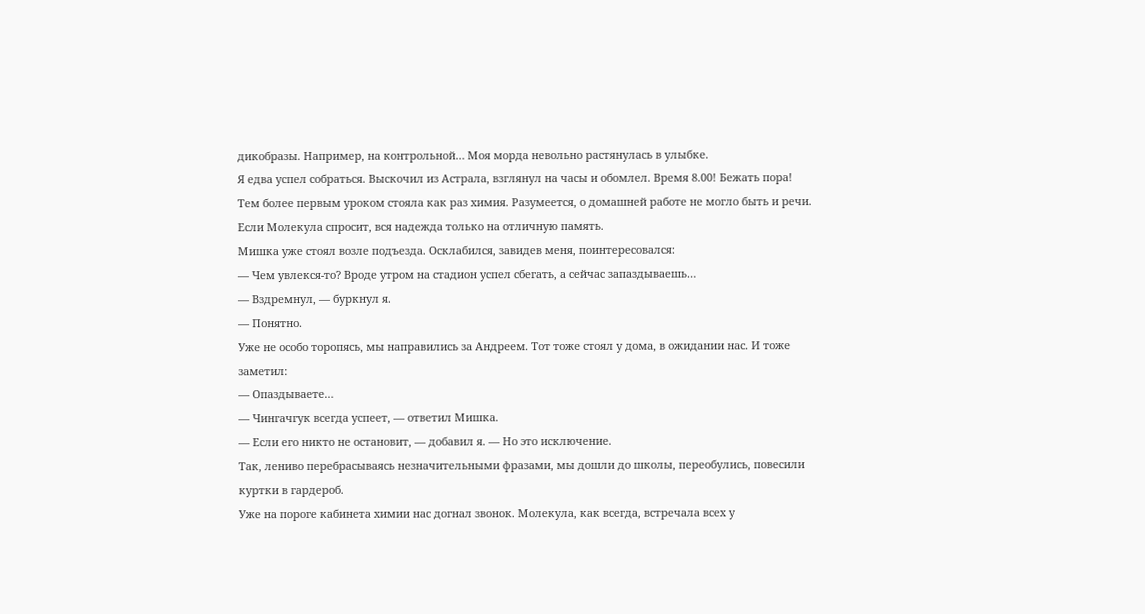дикобразы. Например, на контрольной… Моя морда невольно растянулась в улыбке.
Я едва успел собраться. Выскочил из Астрала, взглянул на часы и обомлел. Время 8.00! Бежать пора! Тем более первым уроком стояла как раз химия. Разумеется, о домашней работе не могло быть и речи. Если Молекула спросит, вся надежда только на отличную память.
Мишка уже стоял возле подъезда. Осклабился, завидев меня, поинтересовался:
— Чем увлекся-то? Вроде утром на стадион успел сбегать, а сейчас запаздываешь…
— Вздремнул, — буркнул я.
— Понятно.
Уже не особо торопясь, мы направились за Андреем. Тот тоже стоял у дома, в ожидании нас. И тоже заметил:
— Опаздываете…
— Чингачгук всегда успеет, — ответил Мишка.
— Если его никто не остановит, — добавил я. — Но это исключение.
Так, лениво перебрасываясь незначительными фразами, мы дошли до школы, переобулись, повесили куртки в гардероб.
Уже на пороге кабинета химии нас догнал звонок. Молекула, как всегда, встречала всех у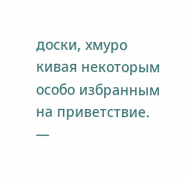доски, хмуро кивая некоторым особо избранным на приветствие.
—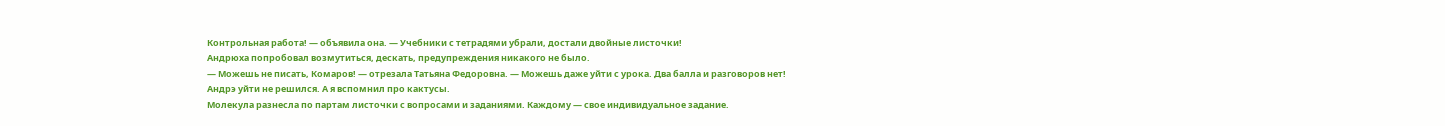Контрольная работа! — объявила она. — Учебники с тетрадями убрали, достали двойные листочки!
Андрюха попробовал возмутиться, дескать, предупреждения никакого не было.
— Можешь не писать, Комаров! — отрезала Татьяна Федоровна. — Можешь даже уйти с урока. Два балла и разговоров нет!
Андрэ уйти не решился. А я вспомнил про кактусы.
Молекула разнесла по партам листочки с вопросами и заданиями. Каждому — свое индивидуальное задание.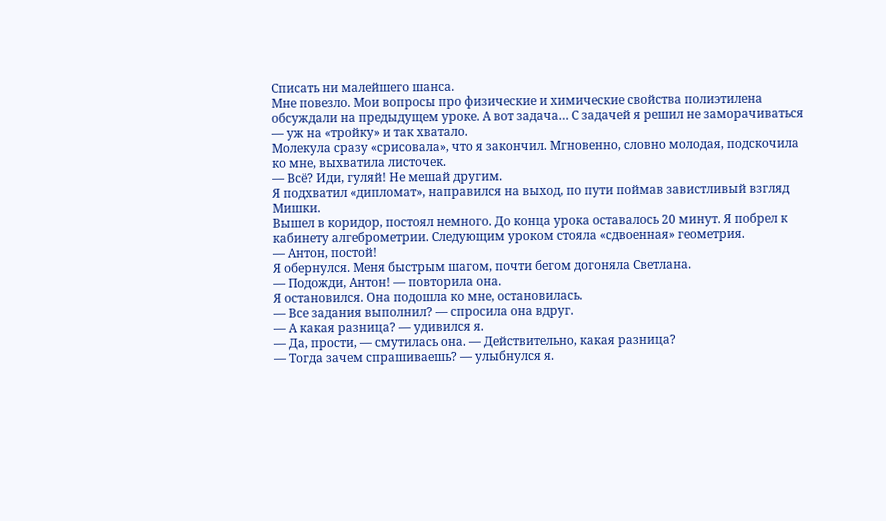Списать ни малейшего шанса.
Мне повезло. Мои вопросы про физические и химические свойства полиэтилена обсуждали на предыдущем уроке. А вот задача… С задачей я решил не заморачиваться — уж на «тройку» и так хватало.
Молекула сразу «срисовала», что я закончил. Мгновенно, словно молодая, подскочила ко мне, выхватила листочек.
— Всё? Иди, гуляй! Не мешай другим.
Я подхватил «дипломат», направился на выход, по пути поймав завистливый взгляд Мишки.
Вышел в коридор, постоял немного. До конца урока оставалось 20 минут. Я побрел к кабинету алгеброметрии. Следующим уроком стояла «сдвоенная» геометрия.
— Антон, постой!
Я обернулся. Меня быстрым шагом, почти бегом догоняла Светлана.
— Подожди, Антон! — повторила она.
Я остановился. Она подошла ко мне, остановилась.
— Все задания выполнил? — спросила она вдруг.
— А какая разница? — удивился я.
— Да, прости, — смутилась она. — Действительно, какая разница?
— Тогда зачем спрашиваешь? — улыбнулся я.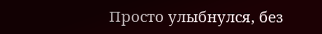Просто улыбнулся, без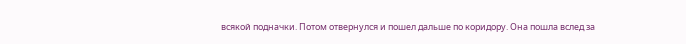всякой подначки. Потом отвернулся и пошел дальше по коридору. Она пошла вслед за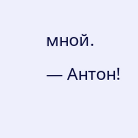мной.
— Антон!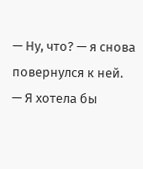— Ну, что? — я снова повернулся к ней.
— Я хотела бы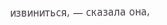извиниться, — сказала она,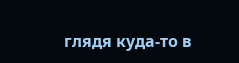глядя куда-то в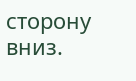сторону вниз.